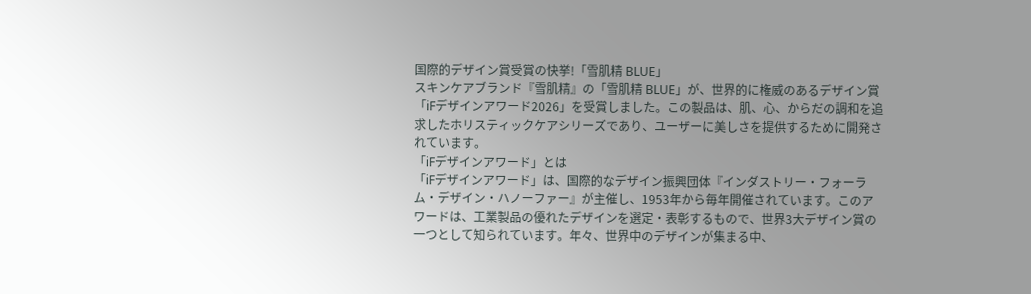国際的デザイン賞受賞の快挙!「雪肌精 BLUE」
スキンケアブランド『雪肌精』の「雪肌精 BLUE」が、世界的に権威のあるデザイン賞「iFデザインアワード2026」を受賞しました。この製品は、肌、心、からだの調和を追求したホリスティックケアシリーズであり、ユーザーに美しさを提供するために開発されています。
「iFデザインアワード」とは
「iFデザインアワード」は、国際的なデザイン振興団体『インダストリー・フォーラム・デザイン・ハノーファー』が主催し、1953年から毎年開催されています。このアワードは、工業製品の優れたデザインを選定・表彰するもので、世界3大デザイン賞の一つとして知られています。年々、世界中のデザインが集まる中、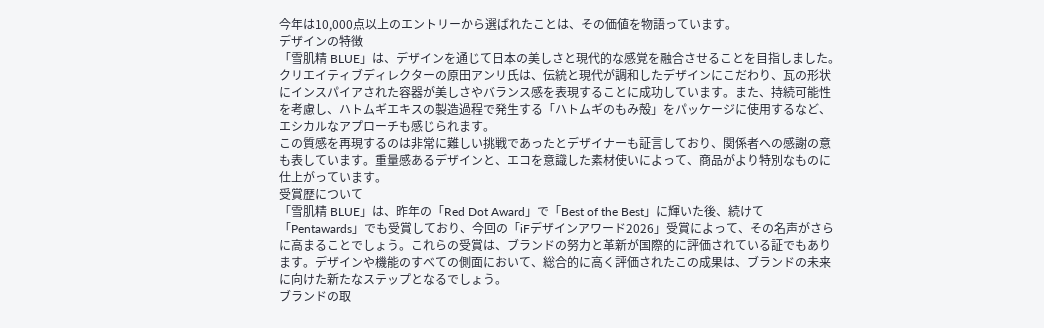今年は10,000点以上のエントリーから選ばれたことは、その価値を物語っています。
デザインの特徴
「雪肌精 BLUE」は、デザインを通じて日本の美しさと現代的な感覚を融合させることを目指しました。クリエイティブディレクターの原田アンリ氏は、伝統と現代が調和したデザインにこだわり、瓦の形状にインスパイアされた容器が美しさやバランス感を表現することに成功しています。また、持続可能性を考慮し、ハトムギエキスの製造過程で発生する「ハトムギのもみ殻」をパッケージに使用するなど、エシカルなアプローチも感じられます。
この質感を再現するのは非常に難しい挑戦であったとデザイナーも証言しており、関係者への感謝の意も表しています。重量感あるデザインと、エコを意識した素材使いによって、商品がより特別なものに仕上がっています。
受賞歴について
「雪肌精 BLUE」は、昨年の「Red Dot Award」で「Best of the Best」に輝いた後、続けて「Pentawards」でも受賞しており、今回の「iFデザインアワード2026」受賞によって、その名声がさらに高まることでしょう。これらの受賞は、ブランドの努力と革新が国際的に評価されている証でもあります。デザインや機能のすべての側面において、総合的に高く評価されたこの成果は、ブランドの未来に向けた新たなステップとなるでしょう。
ブランドの取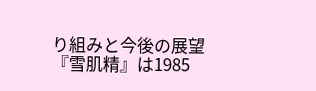り組みと今後の展望
『雪肌精』は1985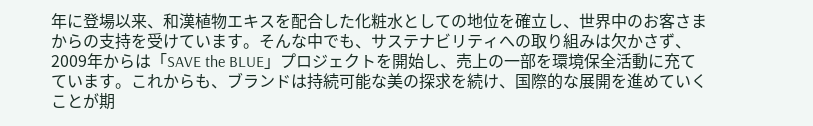年に登場以来、和漢植物エキスを配合した化粧水としての地位を確立し、世界中のお客さまからの支持を受けています。そんな中でも、サステナビリティへの取り組みは欠かさず、2009年からは「SAVE the BLUE」プロジェクトを開始し、売上の一部を環境保全活動に充てています。これからも、ブランドは持続可能な美の探求を続け、国際的な展開を進めていくことが期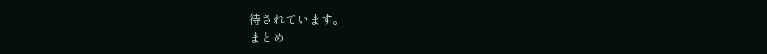待されています。
まとめ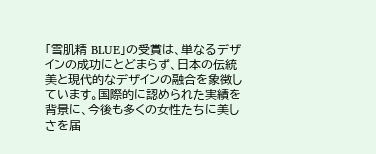「雪肌精 BLUE」の受賞は、単なるデザインの成功にとどまらず、日本の伝統美と現代的なデザインの融合を象徴しています。国際的に認められた実績を背景に、今後も多くの女性たちに美しさを届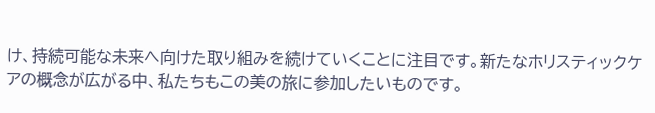け、持続可能な未来へ向けた取り組みを続けていくことに注目です。新たなホリスティックケアの概念が広がる中、私たちもこの美の旅に参加したいものです。